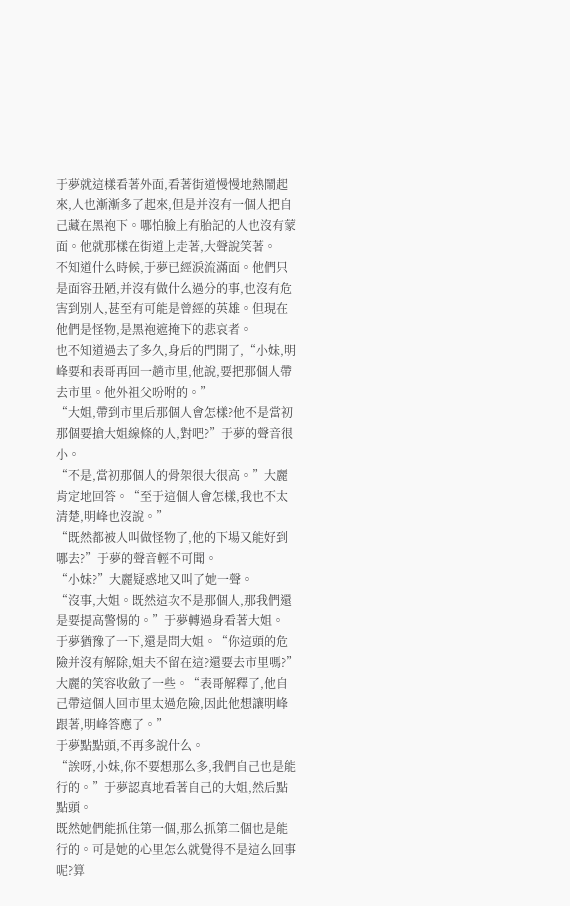于夢就這樣看著外面,看著街道慢慢地熱鬧起來,人也漸漸多了起來,但是并沒有一個人把自己藏在黑袍下。哪怕臉上有胎記的人也沒有蒙面。他就那樣在街道上走著,大聲說笑著。
不知道什么時候,于夢已經淚流滿面。他們只是面容丑陋,并沒有做什么過分的事,也沒有危害到別人,甚至有可能是曾經的英雄。但現在他們是怪物,是黑袍遮掩下的悲哀者。
也不知道過去了多久,身后的門開了,“小妹,明峰要和表哥再回一趟市里,他說,要把那個人帶去市里。他外祖父吩咐的。”
“大姐,帶到市里后那個人會怎樣?他不是當初那個要搶大姐線條的人,對吧?”于夢的聲音很小。
“不是,當初那個人的骨架很大很高。”大麗肯定地回答。“至于這個人會怎樣,我也不太清楚,明峰也沒說。”
“既然都被人叫做怪物了,他的下場又能好到哪去?”于夢的聲音輕不可聞。
“小妹?”大麗疑惑地又叫了她一聲。
“沒事,大姐。既然這次不是那個人,那我們還是要提高警惕的。”于夢轉過身看著大姐。
于夢猶豫了一下,還是問大姐。“你這頭的危險并沒有解除,姐夫不留在這?還要去市里嗎?”
大麗的笑容收斂了一些。“表哥解釋了,他自己帶這個人回市里太過危險,因此他想讓明峰跟著,明峰答應了。”
于夢點點頭,不再多說什么。
“誒呀,小妹,你不要想那么多,我們自己也是能行的。”于夢認真地看著自己的大姐,然后點點頭。
既然她們能抓住第一個,那么抓第二個也是能行的。可是她的心里怎么就覺得不是這么回事呢?算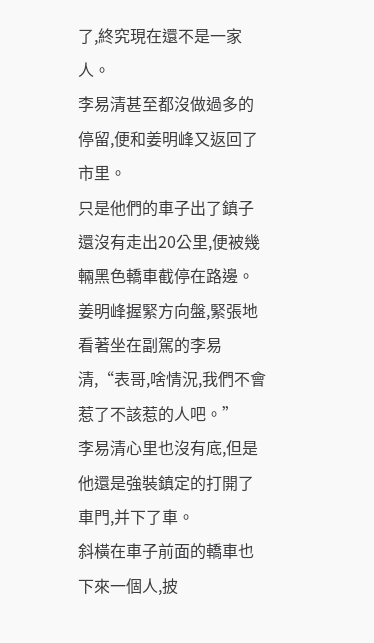了,終究現在還不是一家人。
李易清甚至都沒做過多的停留,便和姜明峰又返回了市里。
只是他們的車子出了鎮子還沒有走出20公里,便被幾輛黑色轎車截停在路邊。
姜明峰握緊方向盤,緊張地看著坐在副駕的李易清,“表哥,啥情況,我們不會惹了不該惹的人吧。”
李易清心里也沒有底,但是他還是強裝鎮定的打開了車門,并下了車。
斜橫在車子前面的轎車也下來一個人,披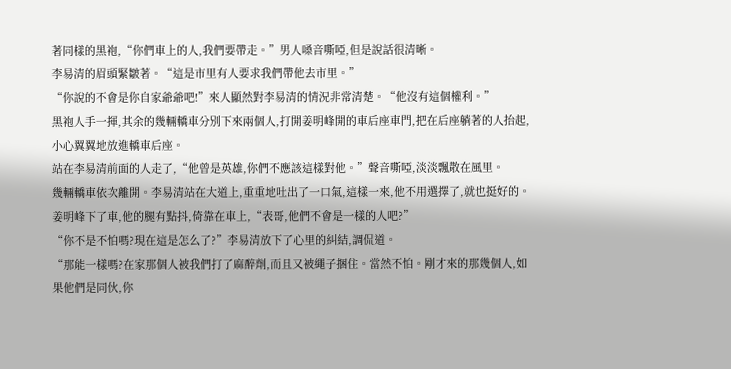著同樣的黑袍,“你們車上的人,我們要帶走。”男人嗓音嘶啞,但是說話很清晰。
李易清的眉頭緊皺著。“這是市里有人要求我們帶他去市里。”
“你說的不會是你自家爺爺吧!”來人顯然對李易清的情況非常清楚。“他沒有這個權利。”
黑袍人手一揮,其余的幾輛轎車分別下來兩個人,打開姜明峰開的車后座車門,把在后座躺著的人抬起,小心翼翼地放進轎車后座。
站在李易清前面的人走了,“他曾是英雄,你們不應該這樣對他。”聲音嘶啞,淡淡飄散在風里。
幾輛轎車依次離開。李易清站在大道上,重重地吐出了一口氣,這樣一來,他不用選擇了,就也挺好的。
姜明峰下了車,他的腿有點抖,倚靠在車上,“表哥,他們不會是一樣的人吧?”
“你不是不怕嗎?現在這是怎么了?”李易清放下了心里的糾結,調侃道。
“那能一樣嗎?在家那個人被我們打了麻醉劑,而且又被繩子捆住。當然不怕。剛才來的那幾個人,如果他們是同伙,你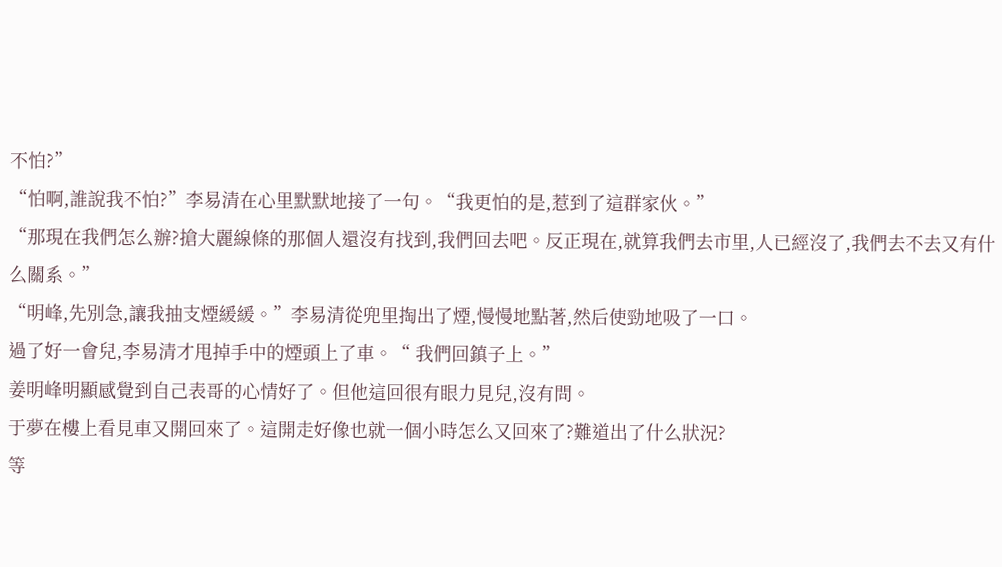不怕?”
“怕啊,誰說我不怕?”李易清在心里默默地接了一句。“我更怕的是,惹到了這群家伙。”
“那現在我們怎么辦?搶大麗線條的那個人還沒有找到,我們回去吧。反正現在,就算我們去市里,人已經沒了,我們去不去又有什么關系。”
“明峰,先別急,讓我抽支煙緩緩。”李易清從兜里掏出了煙,慢慢地點著,然后使勁地吸了一口。
過了好一會兒,李易清才甩掉手中的煙頭上了車。“ 我們回鎮子上。”
姜明峰明顯感覺到自己表哥的心情好了。但他這回很有眼力見兒,沒有問。
于夢在樓上看見車又開回來了。這開走好像也就一個小時怎么又回來了?難道出了什么狀況?
等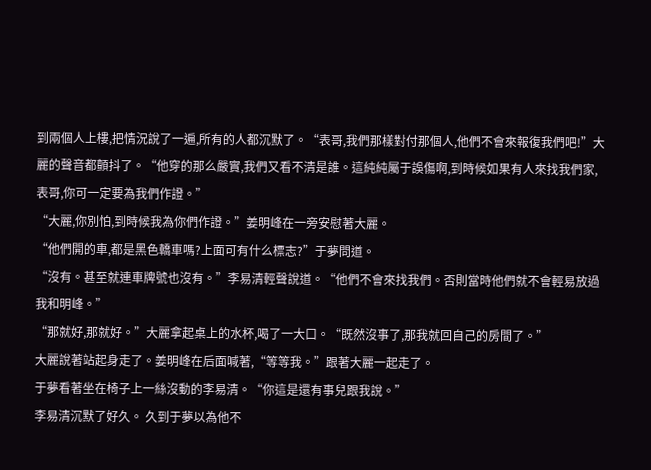到兩個人上樓,把情況說了一遍,所有的人都沉默了。“表哥,我們那樣對付那個人,他們不會來報復我們吧!”大麗的聲音都顫抖了。“他穿的那么嚴實,我們又看不清是誰。這純純屬于誤傷啊,到時候如果有人來找我們家,表哥,你可一定要為我們作證。”
“大麗,你別怕,到時候我為你們作證。”姜明峰在一旁安慰著大麗。
“他們開的車,都是黑色轎車嗎?上面可有什么標志?”于夢問道。
“沒有。甚至就連車牌號也沒有。”李易清輕聲說道。“他們不會來找我們。否則當時他們就不會輕易放過我和明峰。”
“那就好,那就好。”大麗拿起桌上的水杯,喝了一大口。“既然沒事了,那我就回自己的房間了。”
大麗說著站起身走了。姜明峰在后面喊著,“等等我。”跟著大麗一起走了。
于夢看著坐在椅子上一絲沒動的李易清。“你這是還有事兒跟我說。”
李易清沉默了好久。 久到于夢以為他不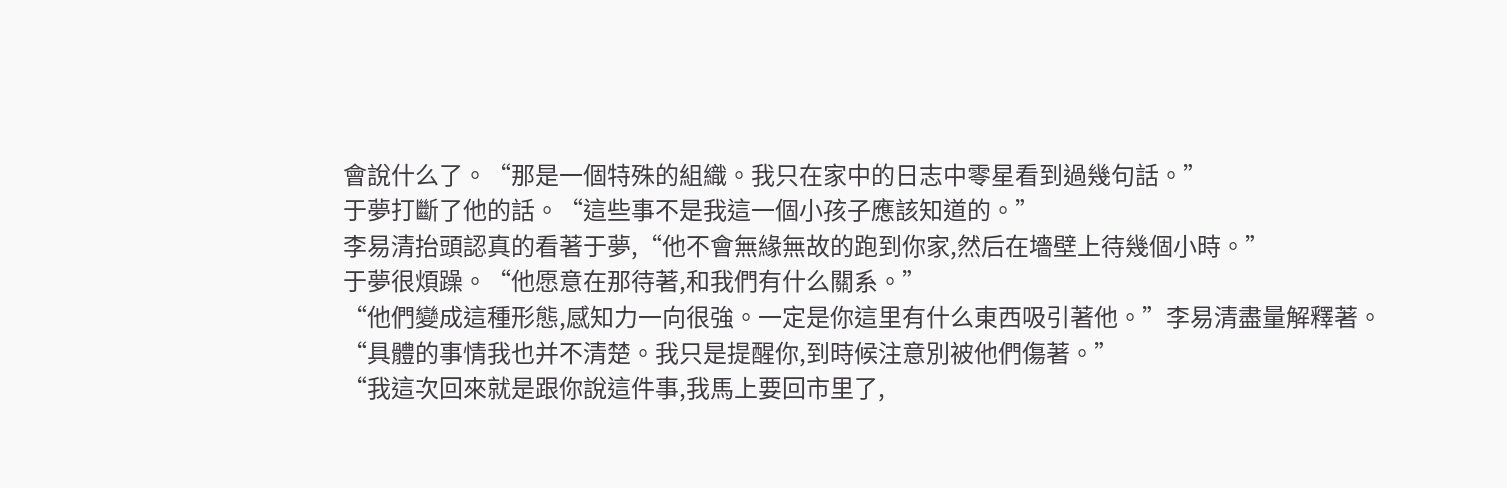會說什么了。“那是一個特殊的組織。我只在家中的日志中零星看到過幾句話。”
于夢打斷了他的話。“這些事不是我這一個小孩子應該知道的。”
李易清抬頭認真的看著于夢,“他不會無緣無故的跑到你家,然后在墻壁上待幾個小時。”
于夢很煩躁。“他愿意在那待著,和我們有什么關系。”
“他們變成這種形態,感知力一向很強。一定是你這里有什么東西吸引著他。”李易清盡量解釋著。“具體的事情我也并不清楚。我只是提醒你,到時候注意別被他們傷著。”
“我這次回來就是跟你說這件事,我馬上要回市里了,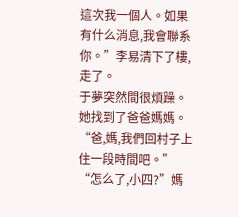這次我一個人。如果有什么消息,我會聯系你。”李易清下了樓,走了。
于夢突然間很煩躁。她找到了爸爸媽媽。“爸,媽,我們回村子上住一段時間吧。”
“怎么了,小四?”媽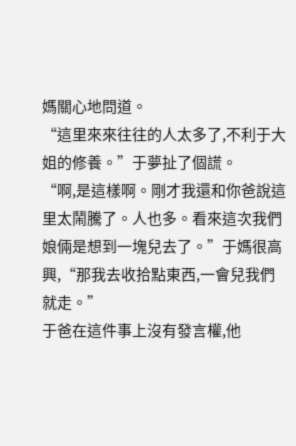媽關心地問道。
“這里來來往往的人太多了,不利于大姐的修養。”于夢扯了個謊。
“啊,是這樣啊。剛才我還和你爸說這里太鬧騰了。人也多。看來這次我們娘倆是想到一塊兒去了。”于媽很高興,“那我去收拾點東西,一會兒我們就走。”
于爸在這件事上沒有發言權,他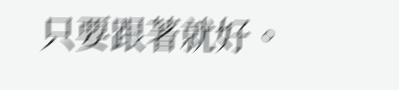只要跟著就好。